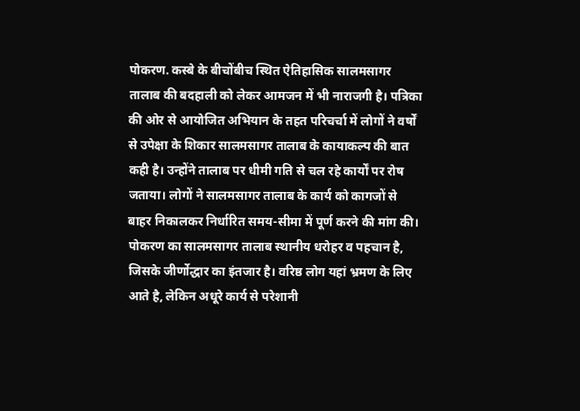पोकरण. कस्बे के बीचोंबीच स्थित ऐतिहासिक सालमसागर तालाब की बदहाली को लेकर आमजन में भी नाराजगी है। पत्रिका की ओर से आयोजित अभियान के तहत परिचर्चा में लोगों ने वर्षों से उपेक्षा के शिकार सालमसागर तालाब के कायाकल्प की बात कही है। उन्होंने तालाब पर धीमी गति से चल रहे कार्यों पर रोष जताया। लोगों ने सालमसागर तालाब के कार्य को कागजों से बाहर निकालकर निर्धारित समय-सीमा में पूर्ण करने की मांग की।
पोकरण का सालमसागर तालाब स्थानीय धरोहर व पहचान है, जिसके जीर्णोद्धार का इंतजार है। वरिष्ठ लोग यहां भ्रमण के लिए आते है, लेकिन अधूरे कार्य से परेशानी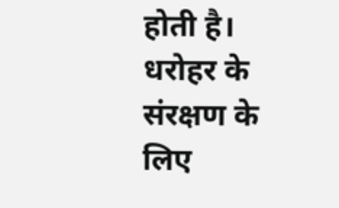होती है। धरोहर के संरक्षण के लिए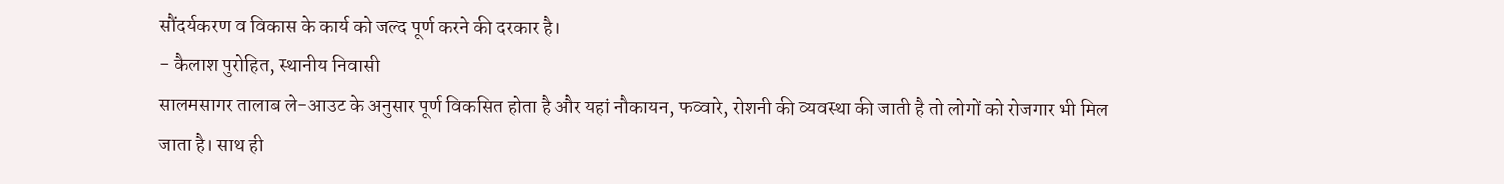सौंदर्यकरण व विकास के कार्य को जल्द पूर्ण करने की दरकार है।
- कैलाश पुरोहित, स्थानीय निवासी
सालमसागर तालाब ले-आउट के अनुसार पूर्ण विकसित होता है और यहां नौकायन, फव्वारे, रोशनी की व्यवस्था की जाती है तो लोगों को रोजगार भी मिल जाता है। साथ ही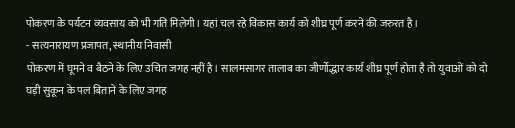पोकरण के पर्यटन व्यवसाय को भी गति मिलेगी। यहां चल रहे विकास कार्य को शीघ्र पूर्ण करने की जरुरत है।
- सत्यनारायण प्रजापत, स्थानीय निवासी
पोकरण में घूमने व बैठने के लिए उचित जगह नहीं है। सालमसागर तालाब का जीर्णोद्धार कार्य शीघ्र पूर्ण होता है तो युवाओं को दो घड़ी सुकून के पल बिताने के लिए जगह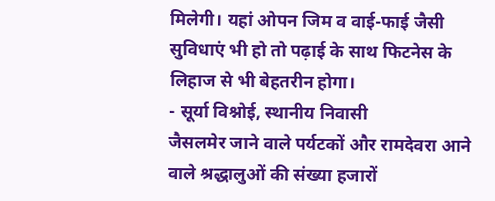मिलेगी। यहां ओपन जिम व वाई-फाई जैसी सुविधाएं भी हो तो पढ़ाई के साथ फिटनेस के लिहाज से भी बेहतरीन होगा।
- सूर्या विश्नोई, स्थानीय निवासी
जैसलमेर जाने वाले पर्यटकों और रामदेवरा आने वाले श्रद्धालुओं की संख्या हजारों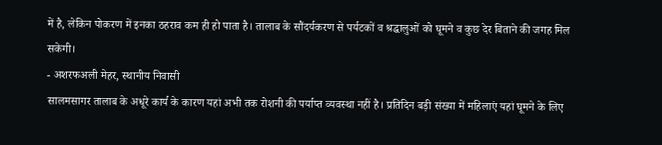में है, लेकिन पोकरण में इनका ठहराव कम ही हो पाता है। तालाब के सौंदर्यकरण से पर्यटकों व श्रद्धालुओं को घूमने व कुछ देर बिताने की जगह मिल सकेगी।
- अशरफअली मेहर, स्थानीय निवासी
सालमसागर तालाब के अधूरे कार्य के कारण यहां अभी तक रोशनी की पर्याप्त व्यवस्था नहीं है। प्रतिदिन बड़ी संख्या में महिलाएं यहां घूमने के लिए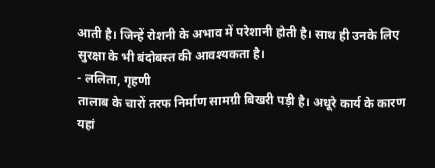आती है। जिन्हें रोशनी के अभाव में परेशानी होती है। साथ ही उनके लिए सुरक्षा के भी बंदोबस्त की आवश्यकता है।
- ललिता, गृहणी
तालाब के चारों तरफ निर्माण सामग्री बिखरी पड़ी है। अधूरे कार्य के कारण यहां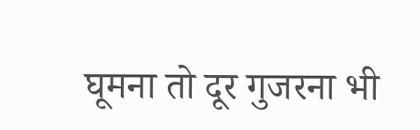घूमना तो दूर गुजरना भी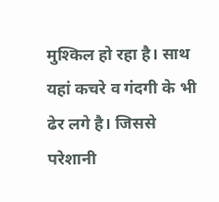मुश्किल हो रहा है। साथ यहां कचरे व गंदगी के भी ढेर लगे है। जिससे परेशानी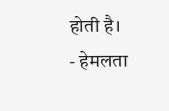होती है।
- हेमलता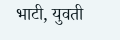भाटी, युवती